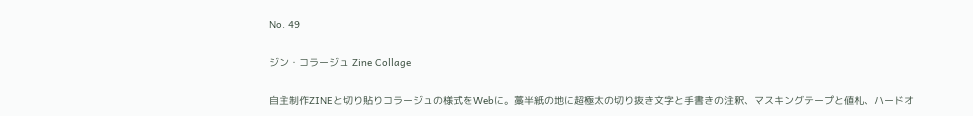No. 49

ジン・コラージュ Zine Collage

自主制作ZINEと切り貼りコラージュの様式をWebに。藁半紙の地に超極太の切り抜き文字と手書きの注釈、マスキングテープと値札、ハードオ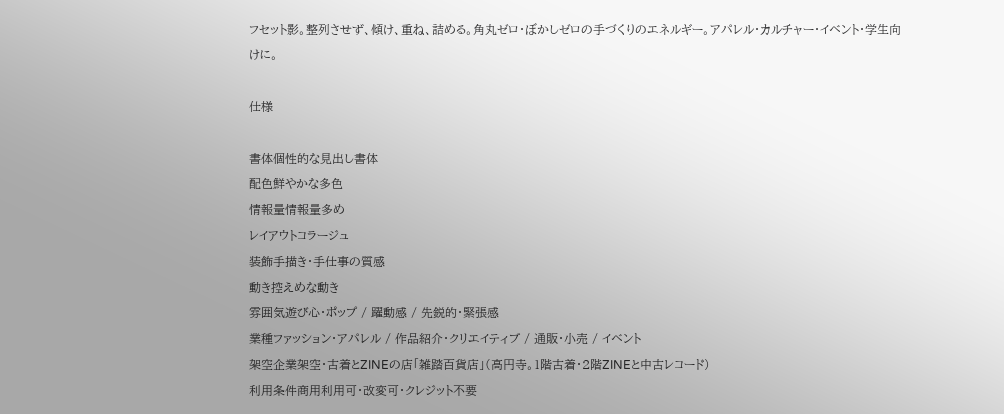フセット影。整列させず、傾け、重ね、詰める。角丸ゼロ・ぼかしゼロの手づくりのエネルギー。アパレル・カルチャー・イベント・学生向けに。

仕様

書体個性的な見出し書体
配色鮮やかな多色
情報量情報量多め
レイアウトコラージュ
装飾手描き・手仕事の質感
動き控えめな動き
雰囲気遊び心・ポップ / 躍動感 / 先鋭的・緊張感
業種ファッション・アパレル / 作品紹介・クリエイティブ / 通販・小売 / イベント
架空企業架空・古着とZINEの店「雑踏百貨店」(高円寺。1階古着・2階ZINEと中古レコード)
利用条件商用利用可・改変可・クレジット不要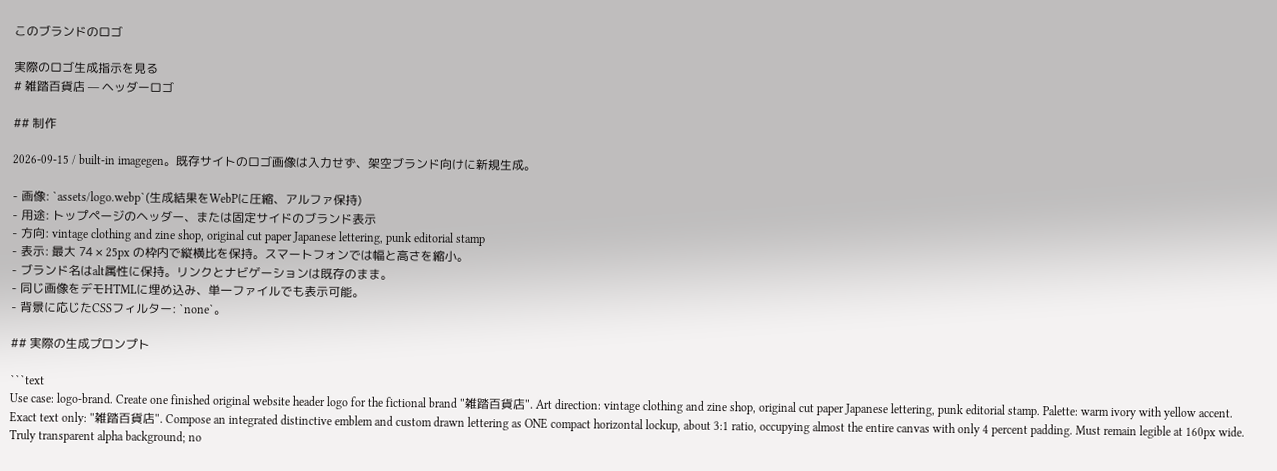このブランドのロゴ

実際のロゴ生成指示を見る
# 雑踏百貨店 — ヘッダーロゴ

## 制作

2026-09-15 / built-in imagegen。既存サイトのロゴ画像は入力せず、架空ブランド向けに新規生成。

- 画像: `assets/logo.webp`(生成結果をWebPに圧縮、アルファ保持)
- 用途: トップページのヘッダー、または固定サイドのブランド表示
- 方向: vintage clothing and zine shop, original cut paper Japanese lettering, punk editorial stamp
- 表示: 最大 74 × 25px の枠内で縦横比を保持。スマートフォンでは幅と高さを縮小。
- ブランド名はalt属性に保持。リンクとナビゲーションは既存のまま。
- 同じ画像をデモHTMLに埋め込み、単一ファイルでも表示可能。
- 背景に応じたCSSフィルター: `none`。

## 実際の生成プロンプト

```text
Use case: logo-brand. Create one finished original website header logo for the fictional brand "雑踏百貨店". Art direction: vintage clothing and zine shop, original cut paper Japanese lettering, punk editorial stamp. Palette: warm ivory with yellow accent. Exact text only: "雑踏百貨店". Compose an integrated distinctive emblem and custom drawn lettering as ONE compact horizontal lockup, about 3:1 ratio, occupying almost the entire canvas with only 4 percent padding. Must remain legible at 160px wide. Truly transparent alpha background; no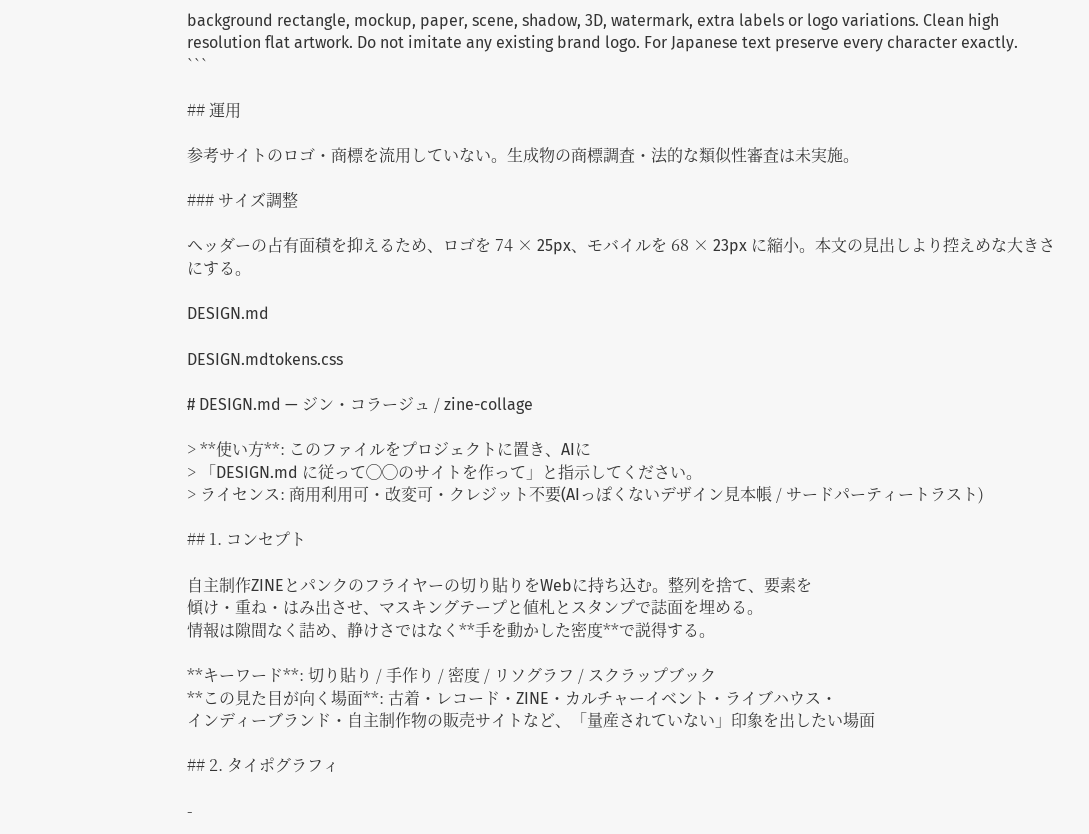background rectangle, mockup, paper, scene, shadow, 3D, watermark, extra labels or logo variations. Clean high resolution flat artwork. Do not imitate any existing brand logo. For Japanese text preserve every character exactly.
```

## 運用

参考サイトのロゴ・商標を流用していない。生成物の商標調査・法的な類似性審査は未実施。

### サイズ調整

ヘッダーの占有面積を抑えるため、ロゴを 74 × 25px、モバイルを 68 × 23px に縮小。本文の見出しより控えめな大きさにする。

DESIGN.md

DESIGN.mdtokens.css

# DESIGN.md — ジン・コラージュ / zine-collage

> **使い方**: このファイルをプロジェクトに置き、AIに
> 「DESIGN.md に従って◯◯のサイトを作って」と指示してください。
> ライセンス: 商用利用可・改変可・クレジット不要(AIっぽくないデザイン見本帳 / サードパーティートラスト)

## 1. コンセプト

自主制作ZINEとパンクのフライヤーの切り貼りをWebに持ち込む。整列を捨て、要素を
傾け・重ね・はみ出させ、マスキングテープと値札とスタンプで誌面を埋める。
情報は隙間なく詰め、静けさではなく**手を動かした密度**で説得する。

**キーワード**: 切り貼り / 手作り / 密度 / リソグラフ / スクラップブック
**この見た目が向く場面**: 古着・レコード・ZINE・カルチャーイベント・ライブハウス・
インディーブランド・自主制作物の販売サイトなど、「量産されていない」印象を出したい場面

## 2. タイポグラフィ

-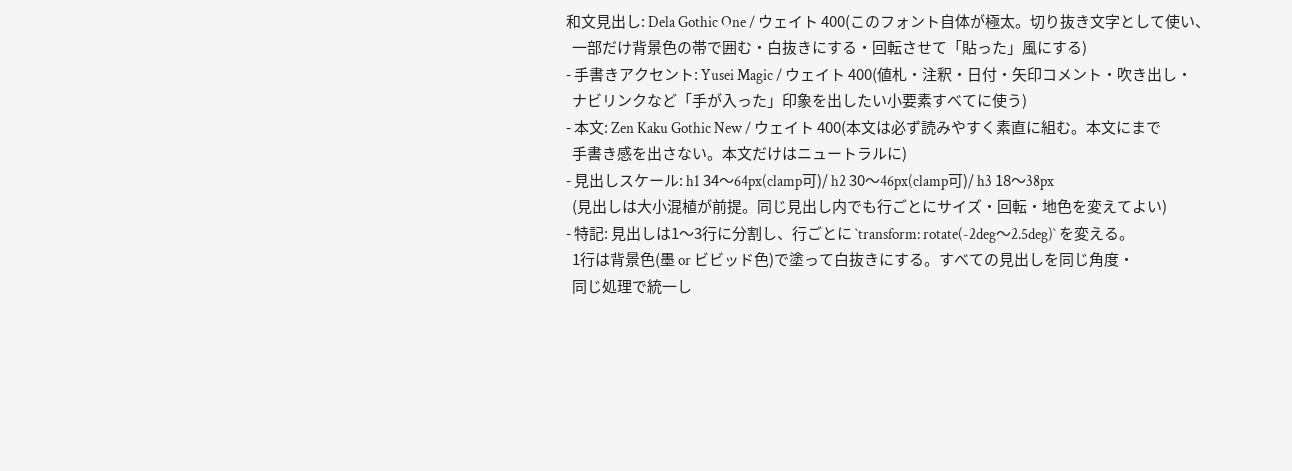和文見出し: Dela Gothic One / ウェイト 400(このフォント自体が極太。切り抜き文字として使い、
  一部だけ背景色の帯で囲む・白抜きにする・回転させて「貼った」風にする)
- 手書きアクセント: Yusei Magic / ウェイト 400(値札・注釈・日付・矢印コメント・吹き出し・
  ナビリンクなど「手が入った」印象を出したい小要素すべてに使う)
- 本文: Zen Kaku Gothic New / ウェイト 400(本文は必ず読みやすく素直に組む。本文にまで
  手書き感を出さない。本文だけはニュートラルに)
- 見出しスケール: h1 34〜64px(clamp可)/ h2 30〜46px(clamp可)/ h3 18〜38px
  (見出しは大小混植が前提。同じ見出し内でも行ごとにサイズ・回転・地色を変えてよい)
- 特記: 見出しは1〜3行に分割し、行ごとに `transform: rotate(-2deg〜2.5deg)` を変える。
  1行は背景色(墨 or ビビッド色)で塗って白抜きにする。すべての見出しを同じ角度・
  同じ処理で統一し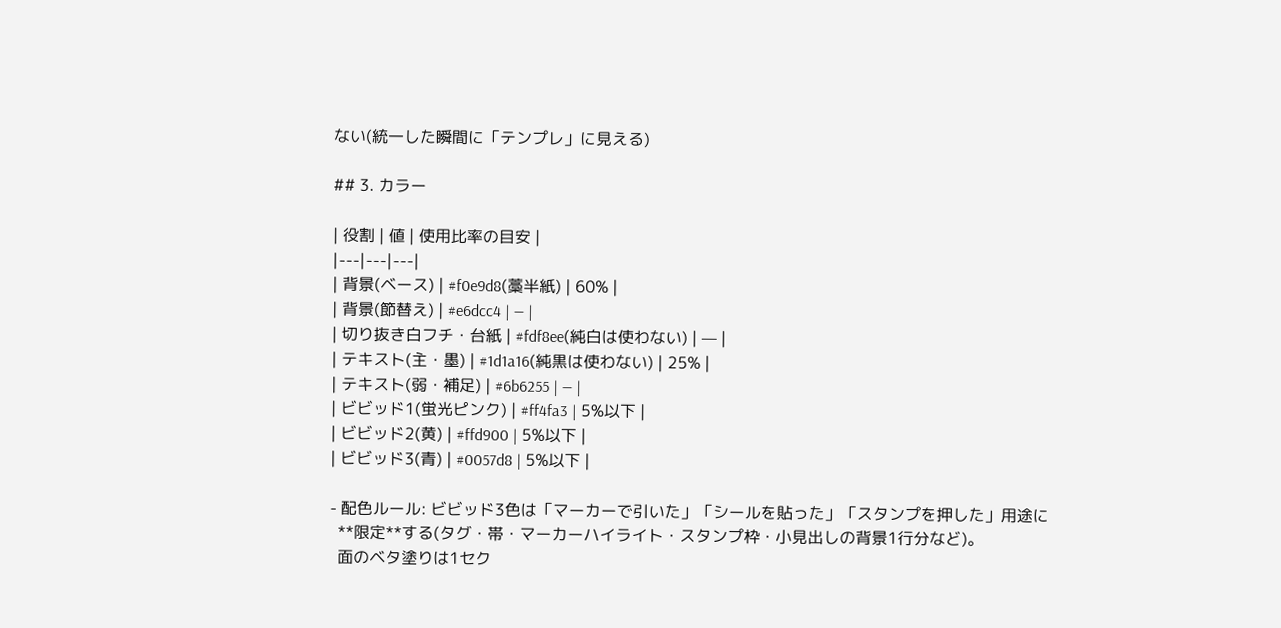ない(統一した瞬間に「テンプレ」に見える)

## 3. カラー

| 役割 | 値 | 使用比率の目安 |
|---|---|---|
| 背景(ベース) | #f0e9d8(藁半紙) | 60% |
| 背景(節替え) | #e6dcc4 | — |
| 切り抜き白フチ・台紙 | #fdf8ee(純白は使わない) | — |
| テキスト(主・墨) | #1d1a16(純黒は使わない) | 25% |
| テキスト(弱・補足) | #6b6255 | — |
| ビビッド1(蛍光ピンク) | #ff4fa3 | 5%以下 |
| ビビッド2(黄) | #ffd900 | 5%以下 |
| ビビッド3(青) | #0057d8 | 5%以下 |

- 配色ルール: ビビッド3色は「マーカーで引いた」「シールを貼った」「スタンプを押した」用途に
  **限定**する(タグ・帯・マーカーハイライト・スタンプ枠・小見出しの背景1行分など)。
  面のベタ塗りは1セク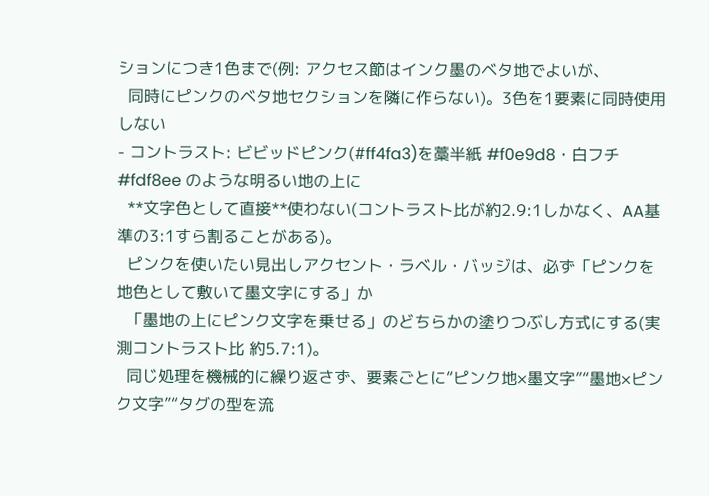ションにつき1色まで(例: アクセス節はインク墨のベタ地でよいが、
  同時にピンクのベタ地セクションを隣に作らない)。3色を1要素に同時使用しない
- コントラスト: ビビッドピンク(#ff4fa3)を藁半紙 #f0e9d8・白フチ #fdf8ee のような明るい地の上に
  **文字色として直接**使わない(コントラスト比が約2.9:1しかなく、AA基準の3:1すら割ることがある)。
  ピンクを使いたい見出しアクセント・ラベル・バッジは、必ず「ピンクを地色として敷いて墨文字にする」か
  「墨地の上にピンク文字を乗せる」のどちらかの塗りつぶし方式にする(実測コントラスト比 約5.7:1)。
  同じ処理を機械的に繰り返さず、要素ごとに“ピンク地×墨文字”“墨地×ピンク文字”“タグの型を流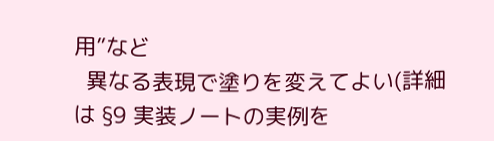用”など
  異なる表現で塗りを変えてよい(詳細は §9 実装ノートの実例を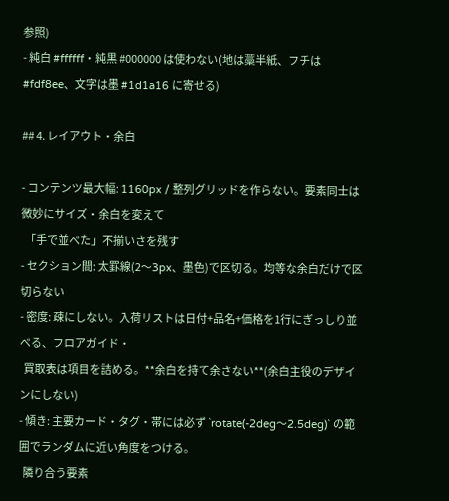参照)
- 純白 #ffffff・純黒 #000000 は使わない(地は藁半紙、フチは #fdf8ee、文字は墨 #1d1a16 に寄せる)

## 4. レイアウト・余白

- コンテンツ最大幅: 1160px / 整列グリッドを作らない。要素同士は微妙にサイズ・余白を変えて
  「手で並べた」不揃いさを残す
- セクション間: 太罫線(2〜3px、墨色)で区切る。均等な余白だけで区切らない
- 密度: 疎にしない。入荷リストは日付+品名+価格を1行にぎっしり並べる、フロアガイド・
  買取表は項目を詰める。**余白を持て余さない**(余白主役のデザインにしない)
- 傾き: 主要カード・タグ・帯には必ず `rotate(-2deg〜2.5deg)` の範囲でランダムに近い角度をつける。
  隣り合う要素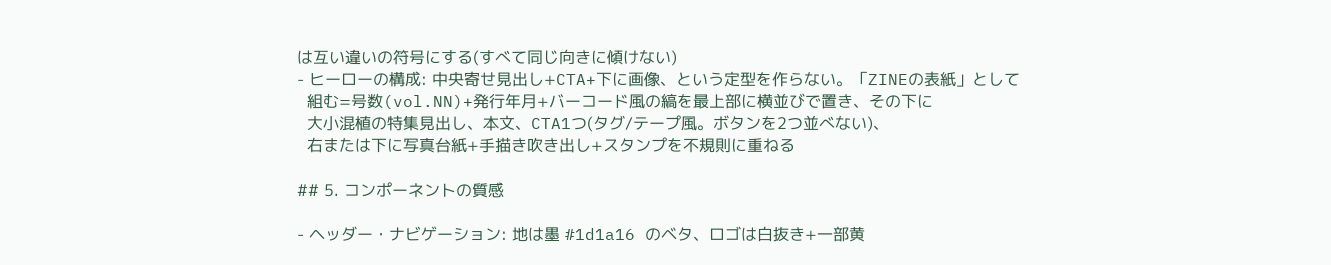は互い違いの符号にする(すべて同じ向きに傾けない)
- ヒーローの構成: 中央寄せ見出し+CTA+下に画像、という定型を作らない。「ZINEの表紙」として
  組む=号数(vol.NN)+発行年月+バーコード風の縞を最上部に横並びで置き、その下に
  大小混植の特集見出し、本文、CTA1つ(タグ/テープ風。ボタンを2つ並べない)、
  右または下に写真台紙+手描き吹き出し+スタンプを不規則に重ねる

## 5. コンポーネントの質感

- ヘッダー・ナビゲーション: 地は墨 #1d1a16 のベタ、ロゴは白抜き+一部黄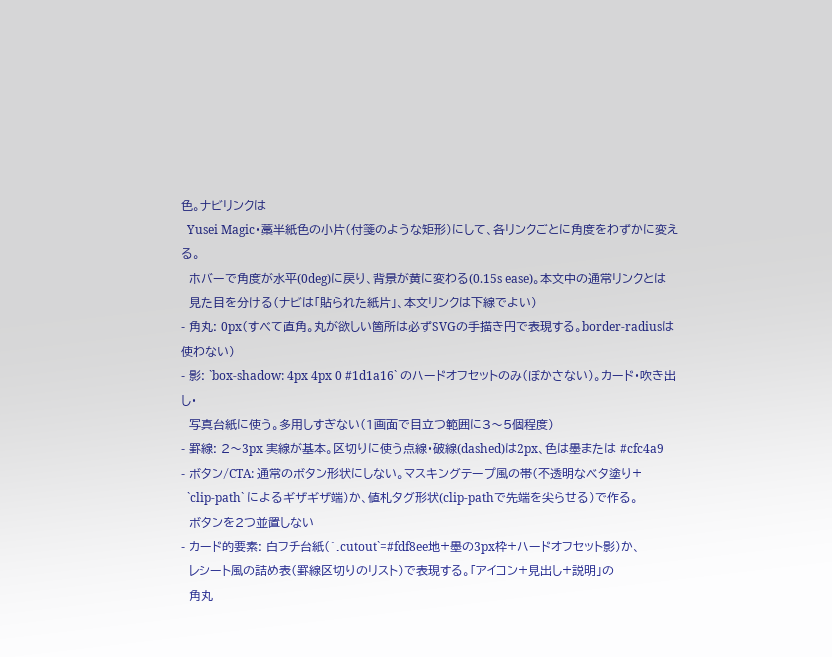色。ナビリンクは
  Yusei Magic・藁半紙色の小片(付箋のような矩形)にして、各リンクごとに角度をわずかに変える。
  ホバーで角度が水平(0deg)に戻り、背景が黄に変わる(0.15s ease)。本文中の通常リンクとは
  見た目を分ける(ナビは「貼られた紙片」、本文リンクは下線でよい)
- 角丸: 0px(すべて直角。丸が欲しい箇所は必ずSVGの手描き円で表現する。border-radiusは使わない)
- 影: `box-shadow: 4px 4px 0 #1d1a16` のハードオフセットのみ(ぼかさない)。カード・吹き出し・
  写真台紙に使う。多用しすぎない(1画面で目立つ範囲に3〜5個程度)
- 罫線: 2〜3px 実線が基本。区切りに使う点線・破線(dashed)は2px、色は墨または #cfc4a9
- ボタン/CTA: 通常のボタン形状にしない。マスキングテープ風の帯(不透明なベタ塗り+
  `clip-path` によるギザギザ端)か、値札タグ形状(clip-pathで先端を尖らせる)で作る。
  ボタンを2つ並置しない
- カード的要素: 白フチ台紙(`.cutout`=#fdf8ee地+墨の3px枠+ハードオフセット影)か、
  レシート風の詰め表(罫線区切りのリスト)で表現する。「アイコン+見出し+説明」の
  角丸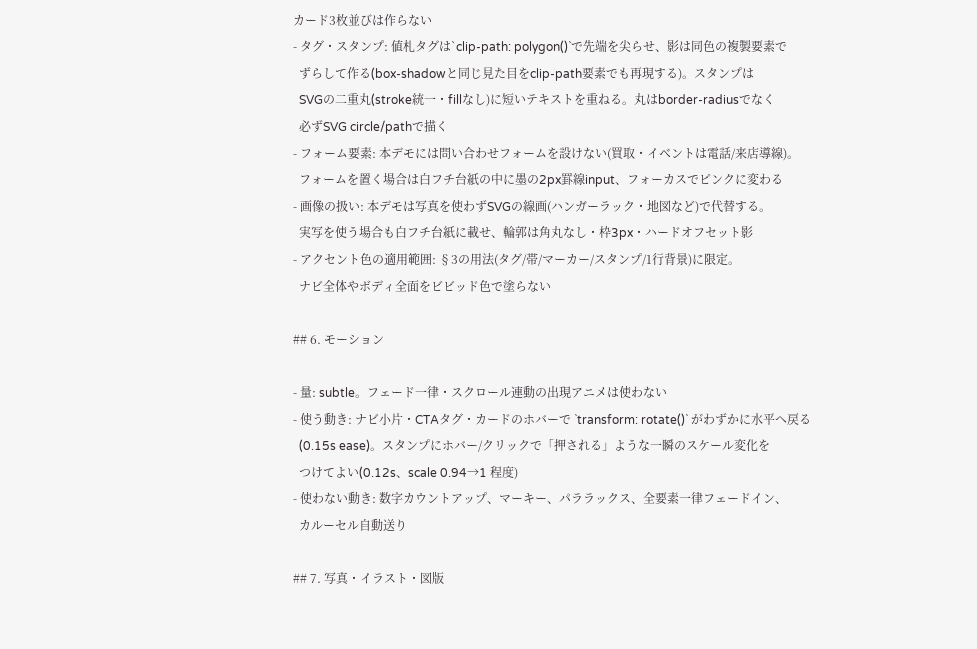カード3枚並びは作らない
- タグ・スタンプ: 値札タグは`clip-path: polygon()`で先端を尖らせ、影は同色の複製要素で
  ずらして作る(box-shadowと同じ見た目をclip-path要素でも再現する)。スタンプは
  SVGの二重丸(stroke統一・fillなし)に短いテキストを重ねる。丸はborder-radiusでなく
  必ずSVG circle/pathで描く
- フォーム要素: 本デモには問い合わせフォームを設けない(買取・イベントは電話/来店導線)。
  フォームを置く場合は白フチ台紙の中に墨の2px罫線input、フォーカスでピンクに変わる
- 画像の扱い: 本デモは写真を使わずSVGの線画(ハンガーラック・地図など)で代替する。
  実写を使う場合も白フチ台紙に載せ、輪郭は角丸なし・枠3px・ハードオフセット影
- アクセント色の適用範囲: §3の用法(タグ/帯/マーカー/スタンプ/1行背景)に限定。
  ナビ全体やボディ全面をビビッド色で塗らない

## 6. モーション

- 量: subtle。フェード一律・スクロール連動の出現アニメは使わない
- 使う動き: ナビ小片・CTAタグ・カードのホバーで `transform: rotate()` がわずかに水平へ戻る
  (0.15s ease)。スタンプにホバー/クリックで「押される」ような一瞬のスケール変化を
  つけてよい(0.12s、scale 0.94→1 程度)
- 使わない動き: 数字カウントアップ、マーキー、パララックス、全要素一律フェードイン、
  カルーセル自動送り

## 7. 写真・イラスト・図版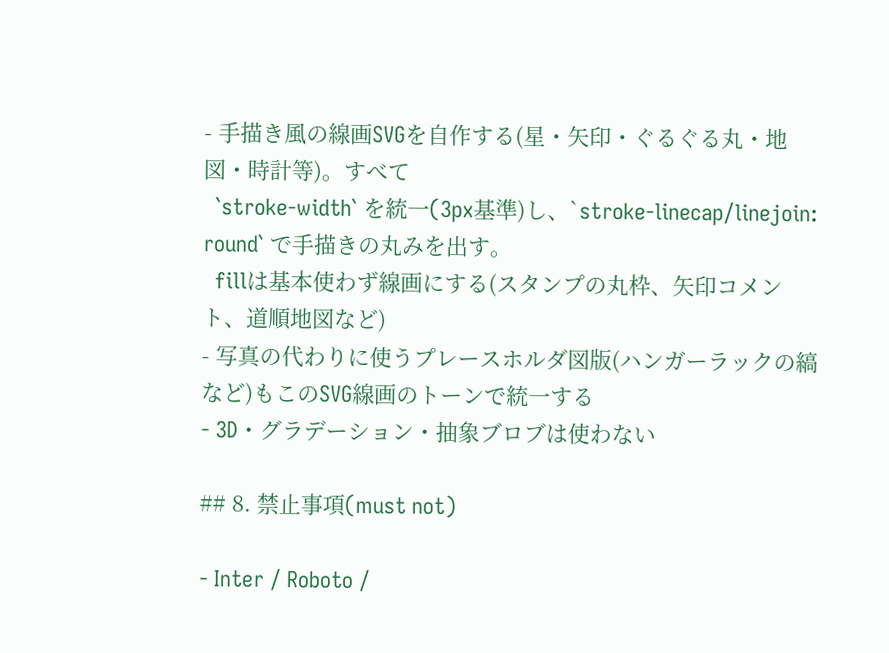- 手描き風の線画SVGを自作する(星・矢印・ぐるぐる丸・地図・時計等)。すべて
  `stroke-width` を統一(3px基準)し、`stroke-linecap/linejoin: round` で手描きの丸みを出す。
  fillは基本使わず線画にする(スタンプの丸枠、矢印コメント、道順地図など)
- 写真の代わりに使うプレースホルダ図版(ハンガーラックの縞など)もこのSVG線画のトーンで統一する
- 3D・グラデーション・抽象ブロブは使わない

## 8. 禁止事項(must not)

- Inter / Roboto /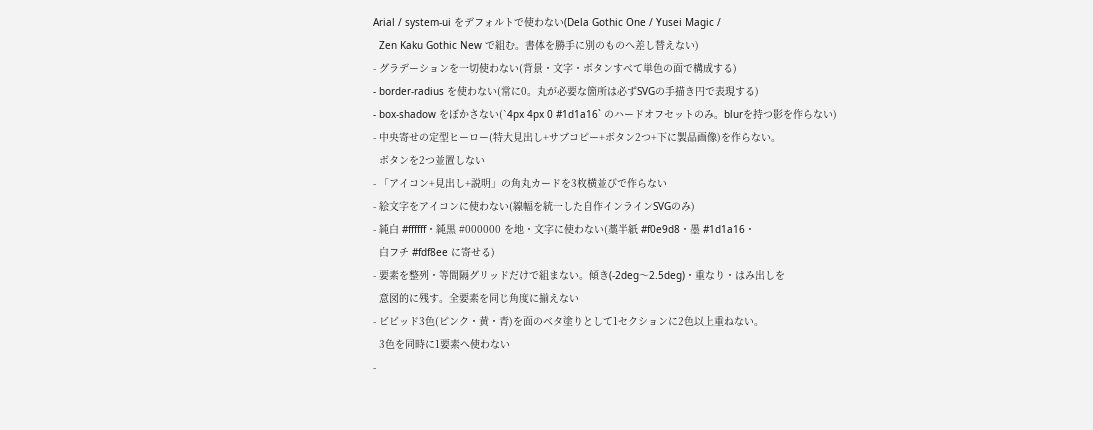Arial / system-ui をデフォルトで使わない(Dela Gothic One / Yusei Magic /
  Zen Kaku Gothic New で組む。書体を勝手に別のものへ差し替えない)
- グラデーションを一切使わない(背景・文字・ボタンすべて単色の面で構成する)
- border-radius を使わない(常に0。丸が必要な箇所は必ずSVGの手描き円で表現する)
- box-shadow をぼかさない(`4px 4px 0 #1d1a16` のハードオフセットのみ。blurを持つ影を作らない)
- 中央寄せの定型ヒーロー(特大見出し+サブコピー+ボタン2つ+下に製品画像)を作らない。
  ボタンを2つ並置しない
- 「アイコン+見出し+説明」の角丸カードを3枚横並びで作らない
- 絵文字をアイコンに使わない(線幅を統一した自作インラインSVGのみ)
- 純白 #ffffff・純黒 #000000 を地・文字に使わない(藁半紙 #f0e9d8・墨 #1d1a16・
  白フチ #fdf8ee に寄せる)
- 要素を整列・等間隔グリッドだけで組まない。傾き(-2deg〜2.5deg)・重なり・はみ出しを
  意図的に残す。全要素を同じ角度に揃えない
- ビビッド3色(ピンク・黄・青)を面のベタ塗りとして1セクションに2色以上重ねない。
  3色を同時に1要素へ使わない
-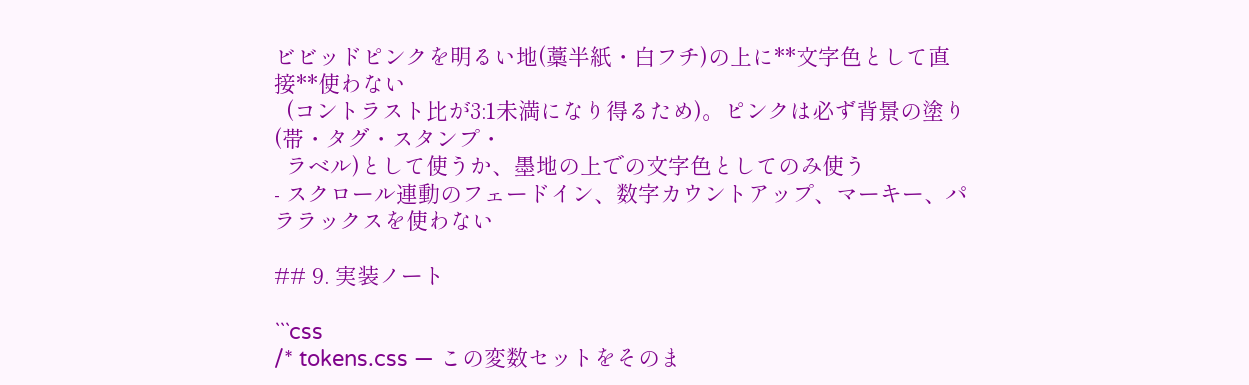ビビッドピンクを明るい地(藁半紙・白フチ)の上に**文字色として直接**使わない
  (コントラスト比が3:1未満になり得るため)。ピンクは必ず背景の塗り(帯・タグ・スタンプ・
  ラベル)として使うか、墨地の上での文字色としてのみ使う
- スクロール連動のフェードイン、数字カウントアップ、マーキー、パララックスを使わない

## 9. 実装ノート

```css
/* tokens.css — この変数セットをそのま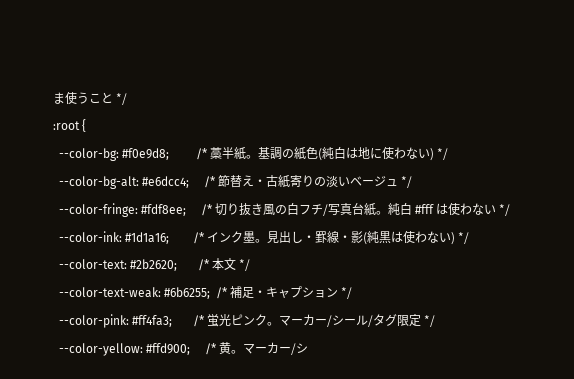ま使うこと */
:root {
  --color-bg: #f0e9d8;         /* 藁半紙。基調の紙色(純白は地に使わない) */
  --color-bg-alt: #e6dcc4;     /* 節替え・古紙寄りの淡いベージュ */
  --color-fringe: #fdf8ee;     /* 切り抜き風の白フチ/写真台紙。純白 #fff は使わない */
  --color-ink: #1d1a16;        /* インク墨。見出し・罫線・影(純黒は使わない) */
  --color-text: #2b2620;       /* 本文 */
  --color-text-weak: #6b6255;  /* 補足・キャプション */
  --color-pink: #ff4fa3;       /* 蛍光ピンク。マーカー/シール/タグ限定 */
  --color-yellow: #ffd900;     /* 黄。マーカー/シ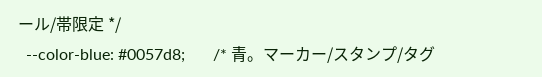ール/帯限定 */
  --color-blue: #0057d8;       /* 青。マーカー/スタンプ/タグ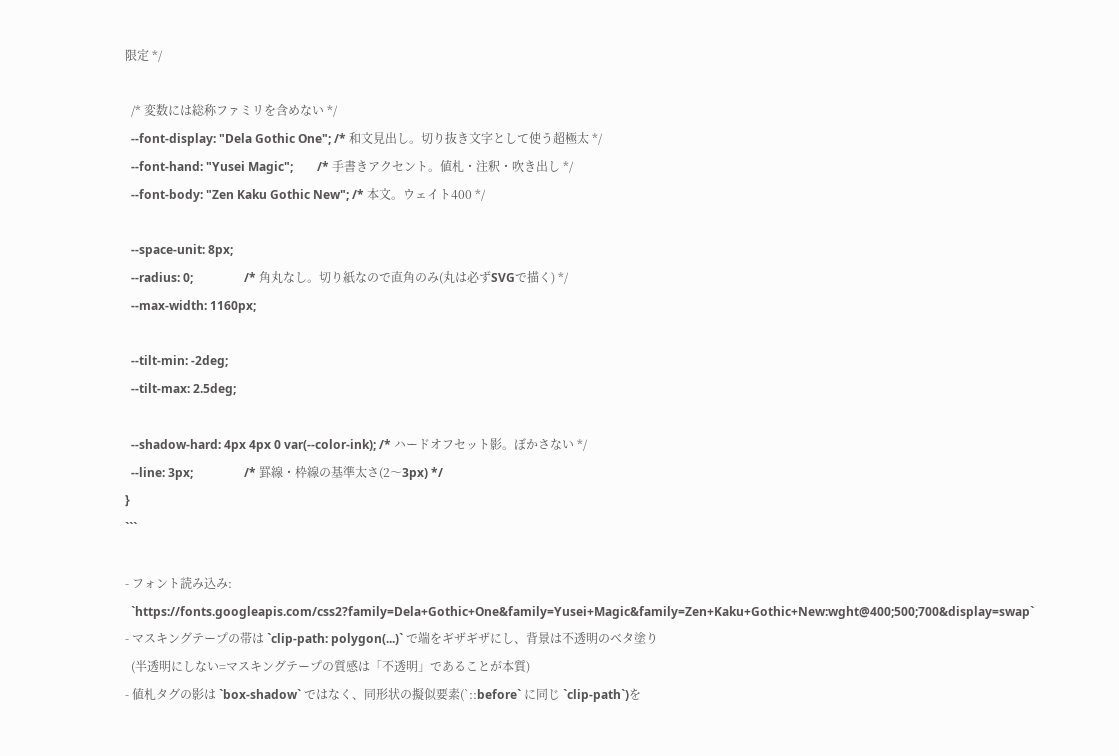限定 */

  /* 変数には総称ファミリを含めない */
  --font-display: "Dela Gothic One"; /* 和文見出し。切り抜き文字として使う超極太 */
  --font-hand: "Yusei Magic";        /* 手書きアクセント。値札・注釈・吹き出し */
  --font-body: "Zen Kaku Gothic New"; /* 本文。ウェイト400 */

  --space-unit: 8px;
  --radius: 0;                 /* 角丸なし。切り紙なので直角のみ(丸は必ずSVGで描く) */
  --max-width: 1160px;

  --tilt-min: -2deg;
  --tilt-max: 2.5deg;

  --shadow-hard: 4px 4px 0 var(--color-ink); /* ハードオフセット影。ぼかさない */
  --line: 3px;                 /* 罫線・枠線の基準太さ(2〜3px) */
}
```

- フォント読み込み:
  `https://fonts.googleapis.com/css2?family=Dela+Gothic+One&family=Yusei+Magic&family=Zen+Kaku+Gothic+New:wght@400;500;700&display=swap`
- マスキングテープの帯は `clip-path: polygon(...)` で端をギザギザにし、背景は不透明のベタ塗り
  (半透明にしない=マスキングテープの質感は「不透明」であることが本質)
- 値札タグの影は `box-shadow` ではなく、同形状の擬似要素(`::before` に同じ `clip-path`)を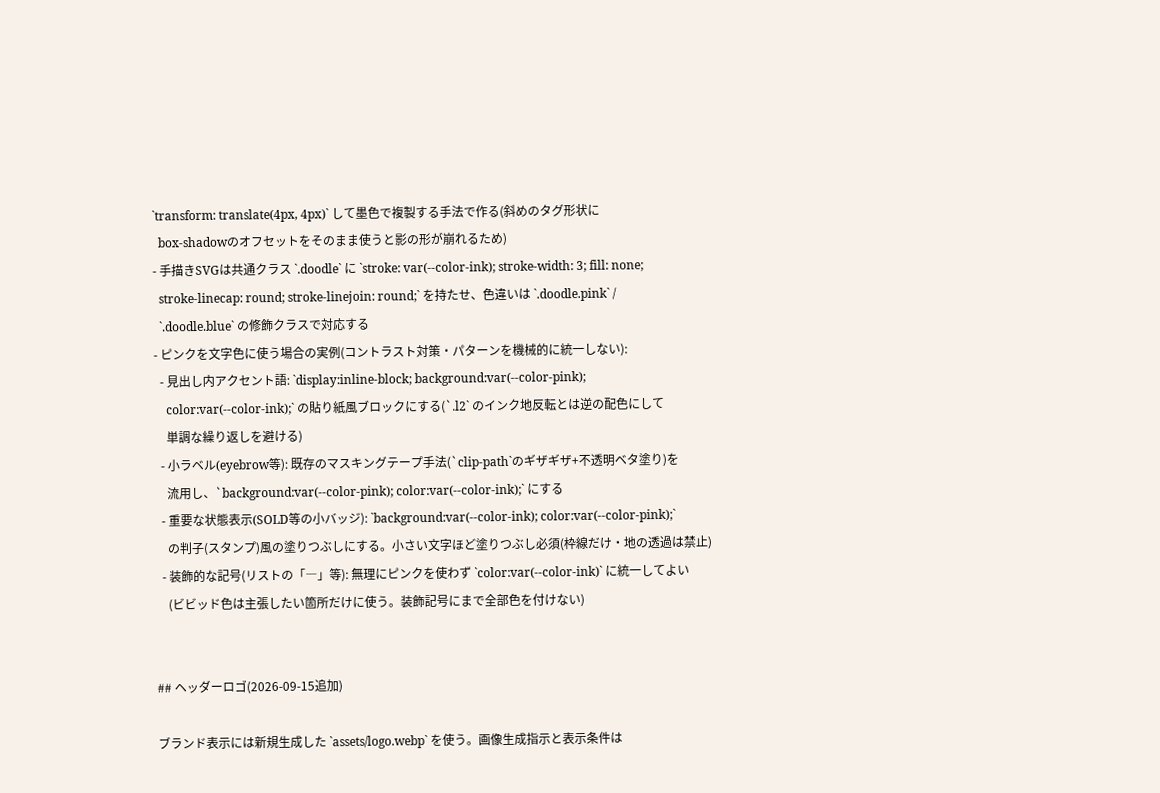`transform: translate(4px, 4px)` して墨色で複製する手法で作る(斜めのタグ形状に
  box-shadowのオフセットをそのまま使うと影の形が崩れるため)
- 手描きSVGは共通クラス `.doodle` に `stroke: var(--color-ink); stroke-width: 3; fill: none;
  stroke-linecap: round; stroke-linejoin: round;` を持たせ、色違いは `.doodle.pink` /
  `.doodle.blue` の修飾クラスで対応する
- ピンクを文字色に使う場合の実例(コントラスト対策・パターンを機械的に統一しない):
  - 見出し内アクセント語: `display:inline-block; background:var(--color-pink);
    color:var(--color-ink);` の貼り紙風ブロックにする(`.l2` のインク地反転とは逆の配色にして
    単調な繰り返しを避ける)
  - 小ラベル(eyebrow等): 既存のマスキングテープ手法(`clip-path`のギザギザ+不透明ベタ塗り)を
    流用し、`background:var(--color-pink); color:var(--color-ink);` にする
  - 重要な状態表示(SOLD等の小バッジ): `background:var(--color-ink); color:var(--color-pink);`
    の判子(スタンプ)風の塗りつぶしにする。小さい文字ほど塗りつぶし必須(枠線だけ・地の透過は禁止)
  - 装飾的な記号(リストの「―」等): 無理にピンクを使わず `color:var(--color-ink)` に統一してよい
    (ビビッド色は主張したい箇所だけに使う。装飾記号にまで全部色を付けない)


## ヘッダーロゴ(2026-09-15追加)

ブランド表示には新規生成した `assets/logo.webp` を使う。画像生成指示と表示条件は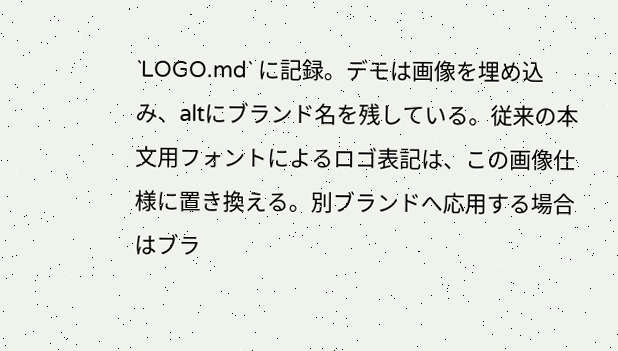`LOGO.md` に記録。デモは画像を埋め込み、altにブランド名を残している。従来の本文用フォントによるロゴ表記は、この画像仕様に置き換える。別ブランドへ応用する場合はブラ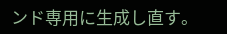ンド専用に生成し直す。